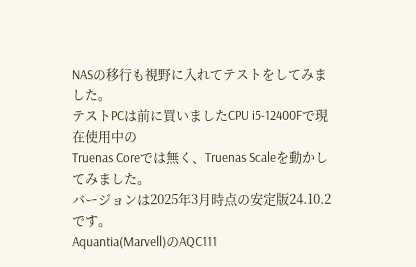NASの移行も視野に入れてテストをしてみました。
テストPCは前に買いましたCPU i5-12400Fで現在使用中の
Truenas Coreでは無く、Truenas Scaleを動かしてみました。
バージョンは2025年3月時点の安定版24.10.2です。
Aquantia(Marvell)のAQC111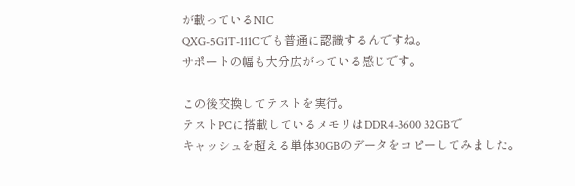が載っているNIC
QXG-5G1T-111Cでも普通に認識するんですね。
サポートの幅も大分広がっている感じです。

この後交換してテストを実行。
テストPCに搭載しているメモリはDDR4-3600 32GBで
キャッシュを超える単体30GBのデータをコピーしてみました。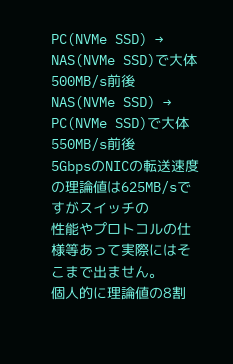PC(NVMe SSD) → NAS(NVMe SSD)で大体500MB/s前後
NAS(NVMe SSD) → PC(NVMe SSD)で大体550MB/s前後
5GbpsのNICの転送速度の理論値は625MB/sですがスイッチの
性能やプロトコルの仕様等あって実際にはそこまで出ません。
個人的に理論値の8割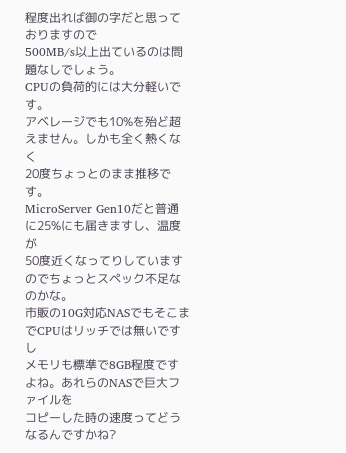程度出れば御の字だと思っておりますので
500MB/s以上出ているのは問題なしでしょう。
CPUの負荷的には大分軽いです。
アベレージでも10%を殆ど超えません。しかも全く熱くなく
20度ちょっとのまま推移です。
MicroServer Gen10だと普通に25%にも届きますし、温度が
50度近くなってりしていますのでちょっとスペック不足なのかな。
市販の10G対応NASでもそこまでCPUはリッチでは無いですし
メモリも標準で8GB程度ですよね。あれらのNASで巨大ファイルを
コピーした時の速度ってどうなるんですかね?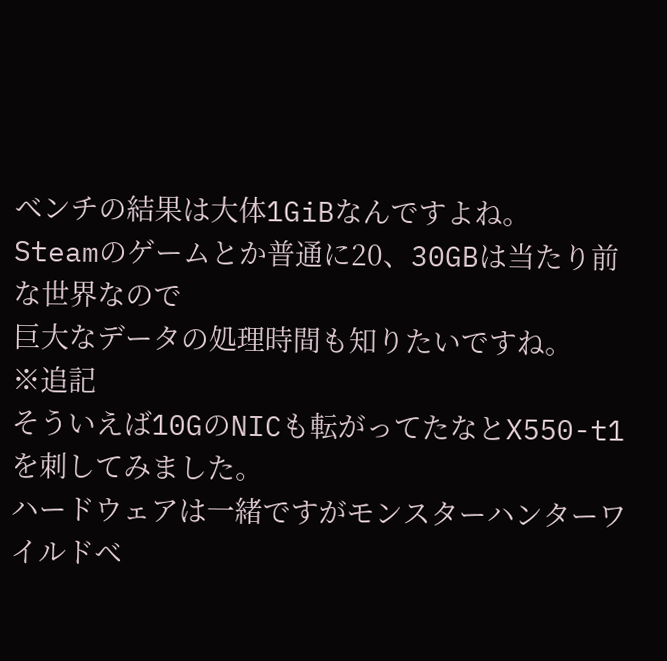ベンチの結果は大体1GiBなんですよね。
Steamのゲームとか普通に20、30GBは当たり前な世界なので
巨大なデータの処理時間も知りたいですね。
※追記
そういえば10GのNICも転がってたなとX550-t1を刺してみました。
ハードウェアは一緒ですがモンスターハンターワイルドベ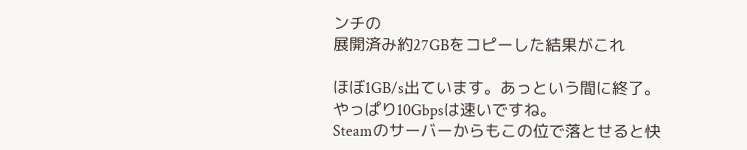ンチの
展開済み約27GBをコピーした結果がこれ

ほぼ1GB/s出ています。あっという間に終了。
やっぱり10Gbpsは速いですね。
Steamのサーバーからもこの位で落とせると快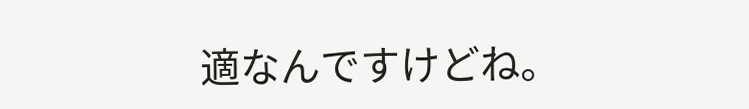適なんですけどね。